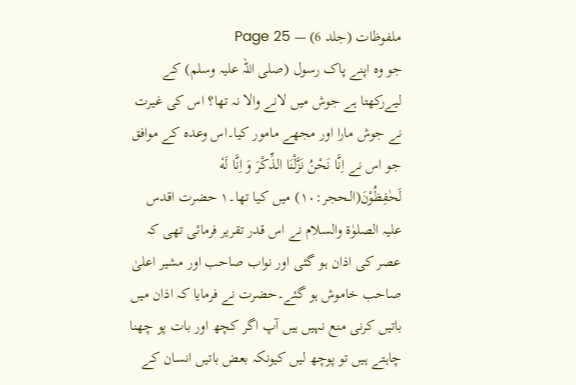ملفوظات (جلد 6) — Page 25
جو وہ اپنے پاک رسول (صلی اللہ علیہ وسلم) کے لیےرکھتا ہے جوش میں لانے والا نہ تھا؟ اس کی غیرت نے جوش مارا اور مجھے مامور کیا۔اس وعدہ کے موافق جو اس نے اِنَّا نَحْنُ نَزَّلْنَا الذِّكْرَ وَ اِنَّا لَهٗ لَحٰفِظُوْنَ(الـحجر:۱۰) میں کیا تھا۔۱ حضرت اقدس علیہ الصلوٰۃ والسلام نے اس قدر تقریر فرمائی تھی کہ عصر کی اذان ہو گئی اور نواب صاحب اور مشیر اعلیٰ صاحب خاموش ہو گئے۔حضرت نے فرمایا کہ اذان میں باتیں کرنی منع نہیں ہیں آپ اگر کچھ اور بات پو چھنا چاہتے ہیں تو پوچھ لیں کیونکہ بعض باتیں انسان کے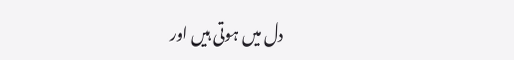دل میں ہوتی ہیں اور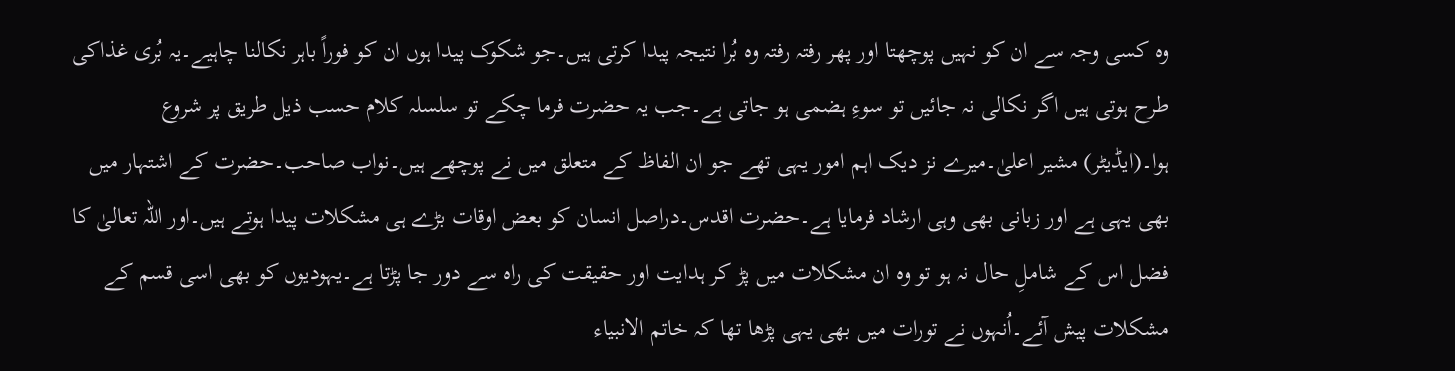وہ کسی وجہ سے ان کو نہیں پوچھتا اور پھر رفتہ رفتہ وہ بُرا نتیجہ پیدا کرتی ہیں۔جو شکوک پیدا ہوں ان کو فوراً باہر نکالنا چاہیے۔یہ بُری غذاکی طرح ہوتی ہیں اگر نکالی نہ جائیں تو سوءِ ہضمی ہو جاتی ہے۔جب یہ حضرت فرما چکے تو سلسلہ کلام حسب ذیل طریق پر شروع ہوا۔(ایڈیٹر) مشیر اعلیٰ۔میرے نز دیک اہم امور یہی تھے جو ان الفاظ کے متعلق میں نے پوچھے ہیں۔نواب صاحب۔حضرت کے اشتہار میں بھی یہی ہے اور زبانی بھی وہی ارشاد فرمایا ہے۔حضرت اقدس۔دراصل انسان کو بعض اوقات بڑے ہی مشکلات پیدا ہوتے ہیں۔اور اللہ تعالیٰ کا فضل اس کے شاملِ حال نہ ہو تو وہ ان مشکلات میں پڑ کر ہدایت اور حقیقت کی راہ سے دور جا پڑتا ہے۔یہودیوں کو بھی اسی قسم کے مشکلات پیش آئے۔اُنہوں نے تورات میں بھی یہی پڑھا تھا کہ خاتم الانبیاء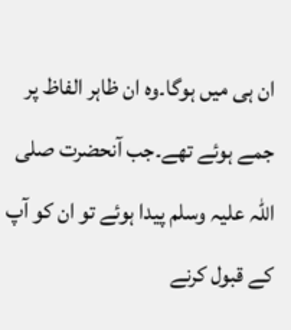ان ہی میں ہوگا۔وہ ان ظاہر الفاظ پر جمے ہوئے تھے۔جب آنحضرت صلی اللہ علیہ وسلم پیدا ہوئے تو ان کو آپ کے قبول کرنے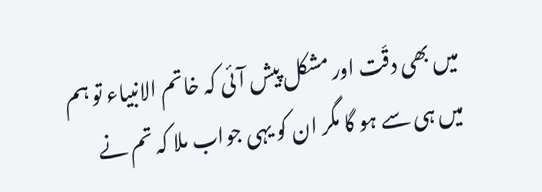میں بھی دقّت اور مشکل پیش آئی کہ خاتم الانبیاء تو ہم میں ہی سے ہو گا مگر ان کو یہی جواب ملا کہ تم نے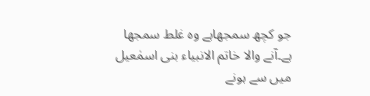جو کچھ سمجھاہے وہ غلط سمجھا ہے۔آنے والا خاتم الانبیاء بنی اسمٰعیل میں سے ہونے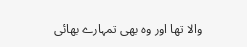والا تھا اور وہ بھی تمہارے بھائی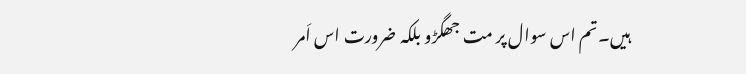ہیں۔تم اس سوال پر مت جھگڑو بلکہ ضرورت اس اَمر